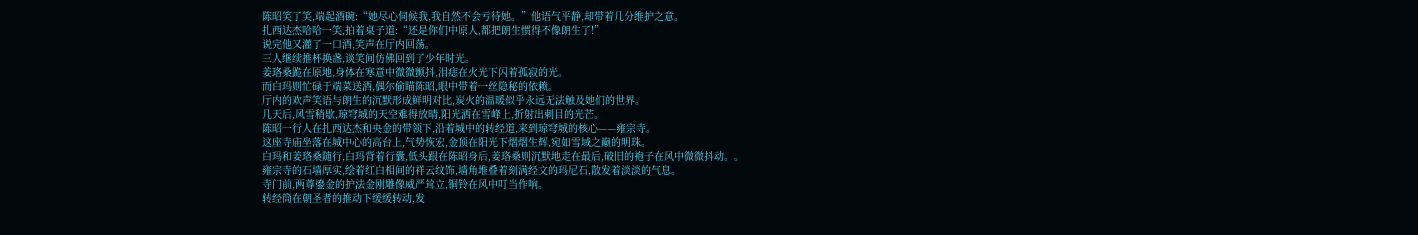陈昭笑了笑,端起酒碗:“她尽心伺候我,我自然不会亏待她。”他语气平静,却带着几分维护之意。
扎西达杰哈哈一笑,拍着桌子道:“还是你们中原人,都把朗生惯得不像朗生了!”
说完他又灌了一口酒,笑声在厅内回荡。
三人继续推杯换盏,谈笑间仿佛回到了少年时光。
姜珞桑跪在原地,身体在寒意中微微颤抖,泪痣在火光下闪着孤寂的光。
而白玛则忙碌于端菜送酒,偶尔偷瞄陈昭,眼中带着一丝隐秘的依赖。
厅内的欢声笑语与朗生的沉默形成鲜明对比,炭火的温暖似乎永远无法触及她们的世界。
几天后,风雪稍歇,琼穹城的天空难得放晴,阳光洒在雪峰上,折射出刺目的光芒。
陈昭一行人在扎西达杰和央金的带领下,沿着城中的转经道,来到琼穹城的核心——雍宗寺。
这座寺庙坐落在城中心的高台上,气势恢宏,金顶在阳光下熠熠生辉,宛如雪域之巅的明珠。
白玛和姜珞桑随行,白玛背着行囊,低头跟在陈昭身后,姜珞桑则沉默地走在最后,破旧的袍子在风中微微抖动。。
雍宗寺的石墙厚实,绘着红白相间的祥云纹饰,墙角堆叠着刻满经文的玛尼石,散发着淡淡的气息。
寺门前,两尊鎏金的护法金刚雕像威严耸立,铜铃在风中叮当作响。
转经筒在朝圣者的推动下缓缓转动,发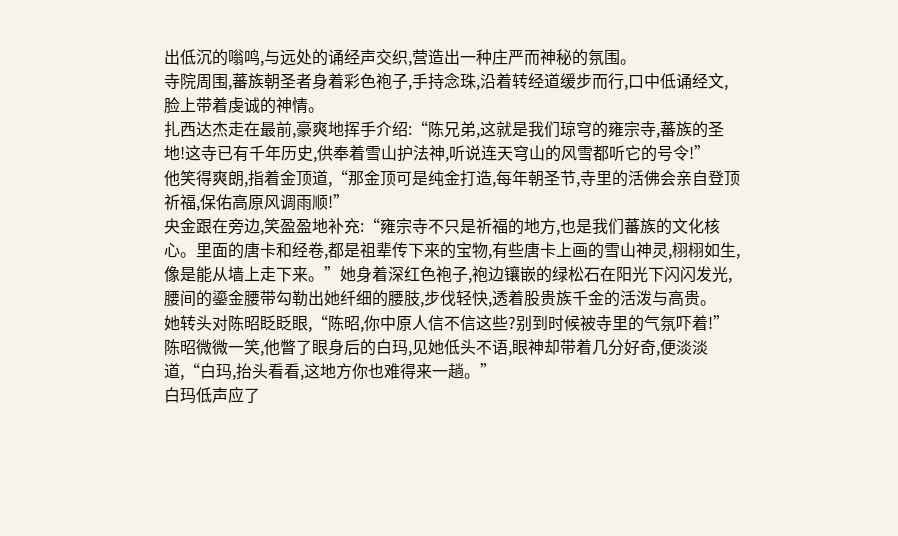出低沉的嗡鸣,与远处的诵经声交织,营造出一种庄严而神秘的氛围。
寺院周围,蕃族朝圣者身着彩色袍子,手持念珠,沿着转经道缓步而行,口中低诵经文,脸上带着虔诚的神情。
扎西达杰走在最前,豪爽地挥手介绍:“陈兄弟,这就是我们琼穹的雍宗寺,蕃族的圣地!这寺已有千年历史,供奉着雪山护法神,听说连天穹山的风雪都听它的号令!”
他笑得爽朗,指着金顶道,“那金顶可是纯金打造,每年朝圣节,寺里的活佛会亲自登顶祈福,保佑高原风调雨顺!”
央金跟在旁边,笑盈盈地补充:“雍宗寺不只是祈福的地方,也是我们蕃族的文化核心。里面的唐卡和经卷,都是祖辈传下来的宝物,有些唐卡上画的雪山神灵,栩栩如生,像是能从墙上走下来。”她身着深红色袍子,袍边镶嵌的绿松石在阳光下闪闪发光,腰间的鎏金腰带勾勒出她纤细的腰肢,步伐轻快,透着股贵族千金的活泼与高贵。
她转头对陈昭眨眨眼,“陈昭,你中原人信不信这些?别到时候被寺里的气氛吓着!”
陈昭微微一笑,他瞥了眼身后的白玛,见她低头不语,眼神却带着几分好奇,便淡淡道,“白玛,抬头看看,这地方你也难得来一趟。”
白玛低声应了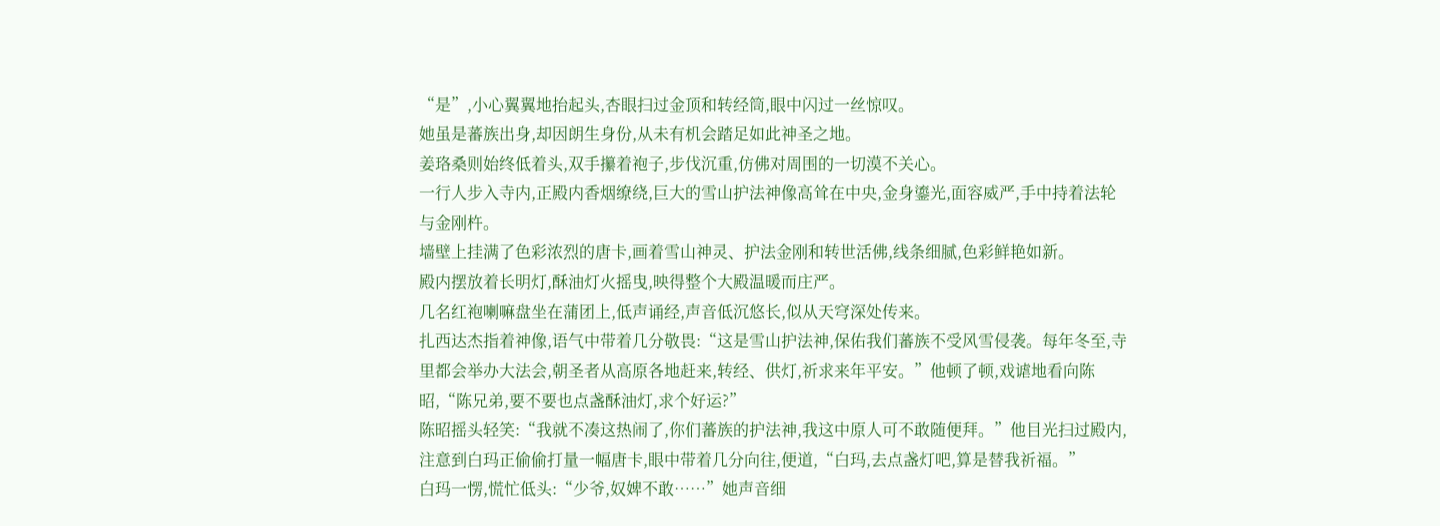“是”,小心翼翼地抬起头,杏眼扫过金顶和转经筒,眼中闪过一丝惊叹。
她虽是蕃族出身,却因朗生身份,从未有机会踏足如此神圣之地。
姜珞桑则始终低着头,双手攥着袍子,步伐沉重,仿佛对周围的一切漠不关心。
一行人步入寺内,正殿内香烟缭绕,巨大的雪山护法神像高耸在中央,金身鎏光,面容威严,手中持着法轮与金刚杵。
墙壁上挂满了色彩浓烈的唐卡,画着雪山神灵、护法金刚和转世活佛,线条细腻,色彩鲜艳如新。
殿内摆放着长明灯,酥油灯火摇曳,映得整个大殿温暖而庄严。
几名红袍喇嘛盘坐在蒲团上,低声诵经,声音低沉悠长,似从天穹深处传来。
扎西达杰指着神像,语气中带着几分敬畏:“这是雪山护法神,保佑我们蕃族不受风雪侵袭。每年冬至,寺里都会举办大法会,朝圣者从高原各地赶来,转经、供灯,祈求来年平安。”他顿了顿,戏谑地看向陈昭,“陈兄弟,要不要也点盏酥油灯,求个好运?”
陈昭摇头轻笑:“我就不凑这热闹了,你们蕃族的护法神,我这中原人可不敢随便拜。”他目光扫过殿内,注意到白玛正偷偷打量一幅唐卡,眼中带着几分向往,便道,“白玛,去点盏灯吧,算是替我祈福。”
白玛一愣,慌忙低头:“少爷,奴婢不敢……”她声音细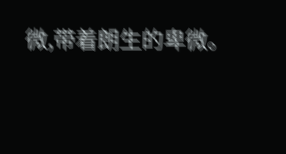微,带着朗生的卑微。